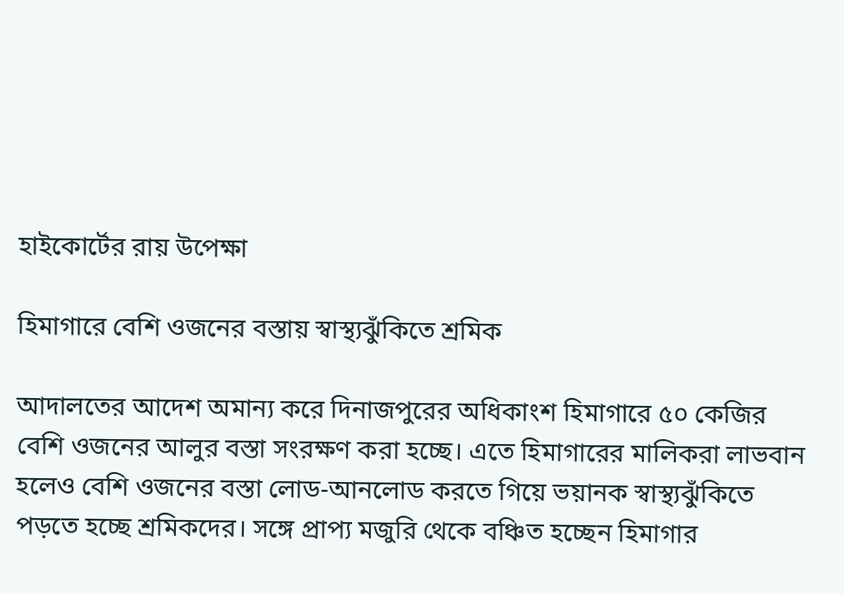হাইকোর্টের রায় উপেক্ষা

হিমাগারে বেশি ওজনের বস্তায় স্বাস্থ্যঝুঁকিতে শ্রমিক

আদালতের আদেশ অমান্য করে দিনাজপুরের অধিকাংশ হিমাগারে ৫০ কেজির বেশি ওজনের আলুর বস্তা সংরক্ষণ করা হচ্ছে। এতে হিমাগারের মালিকরা লাভবান হলেও বেশি ওজনের বস্তা লোড-আনলোড করতে গিয়ে ভয়ানক স্বাস্থ্যঝুঁকিতে পড়তে হচ্ছে শ্রমিকদের। সঙ্গে প্রাপ্য মজুরি থেকে বঞ্চিত হচ্ছেন হিমাগার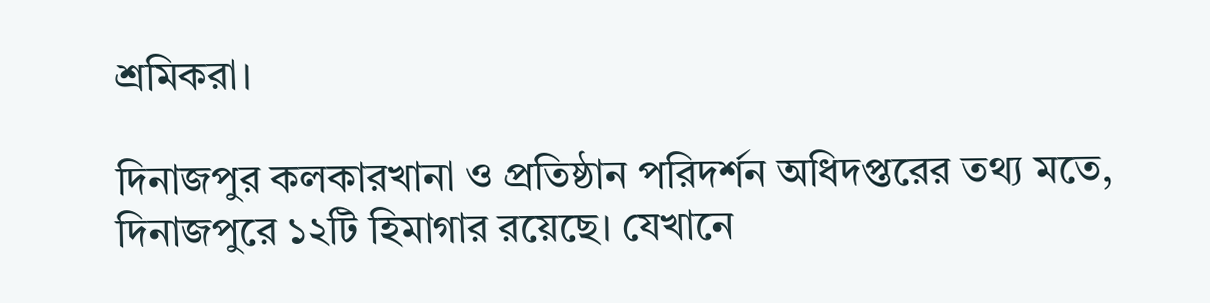শ্রমিকরা।

দিনাজপুর কলকারখানা ও প্রতিষ্ঠান পরিদর্শন অধিদপ্তরের তথ্য মতে, দিনাজপুরে ১২টি হিমাগার রয়েছে। যেখানে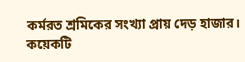কর্মরত শ্রমিকের সংখ্যা প্রায় দেড় হাজার। কয়েকটি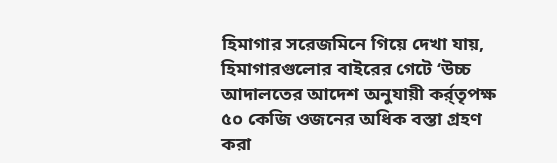হিমাগার সরেজমিনে গিয়ে দেখা যায়, হিমাগারগুলোর বাইরের গেটে ‘উচ্চ আদালতের আদেশ অনুযায়ী কর্র্তৃপক্ষ ৫০ কেজি ওজনের অধিক বস্তা গ্রহণ করা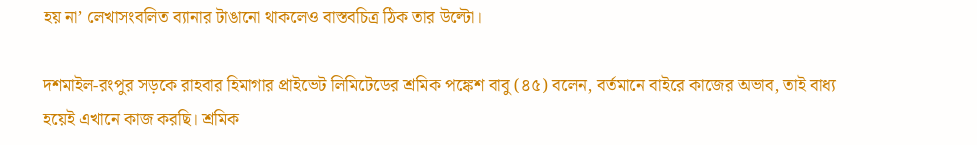হয় না’ লেখাসংবলিত ব্যানার টাঙানো থাকলেও বাস্তবচিত্র ঠিক তার উল্টো।

দশমাইল-রংপুর সড়কে রাহবার হিমাগার প্রাইভেট লিমিটেডের শ্রমিক পঙ্কেশ বাবু (৪৫) বলেন, বর্তমানে বাইরে কাজের অভাব, তাই বাধ্য হয়েই এখানে কাজ করছি। শ্রমিক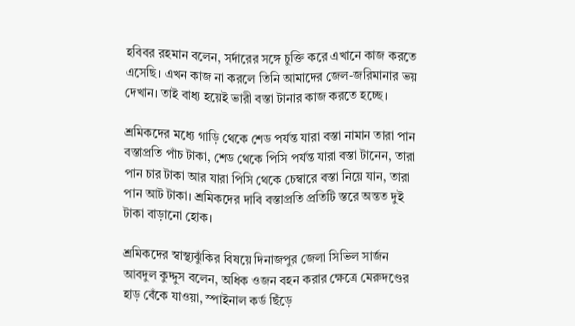হবিবর রহমান বলেন, সর্দারের সঙ্গে চুক্তি করে এখানে কাজ করতে এসেছি। এখন কাজ না করলে তিনি আমাদের জেল-জরিমানার ভয় দেখান। তাই বাধ্য হয়েই ভারী বস্তা টানার কাজ করতে হচ্ছে।

শ্রমিকদের মধ্যে গাড়ি থেকে শেড পর্যন্ত যারা বস্তা নামান তারা পান বস্তাপ্রতি পাঁচ টাকা, শেড থেকে পিসি পর্যন্ত যারা বস্তা টানেন, তারা পান চার টাকা আর যারা পিসি থেকে চেম্বারে বস্তা নিয়ে যান, তারা পান আট টাকা। শ্রমিকদের দাবি বস্তাপ্রতি প্রতিটি স্তরে অন্তত দুই টাকা বাড়ানো হোক।

শ্রমিকদের স্বাস্থ্যঝুঁকির বিষয়ে দিনাজপুর জেলা সিভিল সার্জন আবদুল কুদ্দুস বলেন, অধিক ওজন বহন করার ক্ষেত্রে মেরুদণ্ডের হাড় বেঁকে যাওয়া, স্পাইনাল কর্ড ছিঁড়ে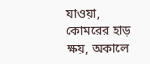যাওয়া, কোমরের হাড় ক্ষয়, অকালে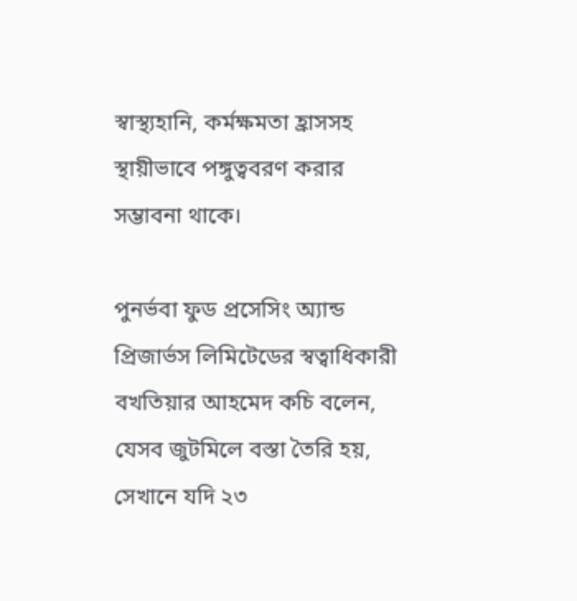স্বাস্থ্যহানি, কর্মক্ষমতা হ্রাসসহ স্থায়ীভাবে পঙ্গুত্ববরণ করার সম্ভাবনা থাকে।

পুনর্ভবা ফুড প্রসেসিং অ্যান্ড প্রিজার্ভস লিমিটেডের স্বত্বাধিকারী বখতিয়ার আহমেদ কচি বলেন, যেসব জুটমিলে বস্তা তৈরি হয়, সেখানে যদি ২৩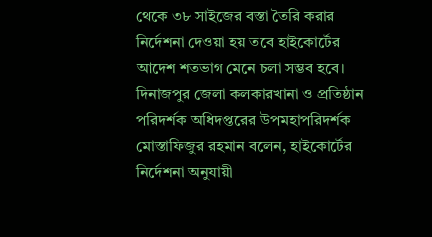থেকে ৩৮ সাইজের বস্তা তৈরি করার নির্দেশনা দেওয়া হয় তবে হাইকোর্টের আদেশ শতভাগ মেনে চলা সম্ভব হবে। দিনাজপুর জেলা কলকারখানা ও প্রতিষ্ঠান পরিদর্শক অধিদপ্তরের উপমহাপরিদর্শক মোস্তাফিজুর রহমান বলেন, হাইকোর্টের নির্দেশনা অনুযায়ী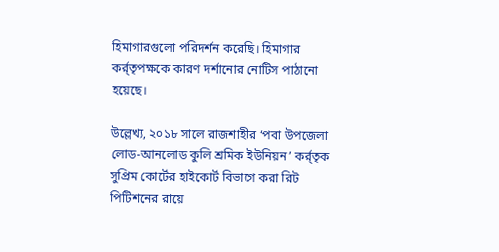হিমাগারগুলো পরিদর্শন করেছি। হিমাগার কর্র্তৃপক্ষকে কারণ দর্শানোর নোটিস পাঠানো হয়েছে।

উল্লেখ্য, ২০১৮ সালে রাজশাহীর ‘পবা উপজেলা লোড-আনলোড কুলি শ্রমিক ইউনিয়ন’ কর্র্তৃক সুপ্রিম কোর্টের হাইকোর্ট বিভাগে করা রিট পিটিশনের রায়ে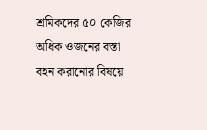শ্রমিকদের ৫০ কেজির অধিক ওজনের বস্তা বহন করানোর বিষয়ে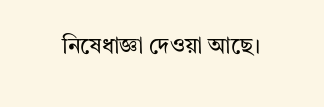নিষেধাজ্ঞা দেওয়া আছে।